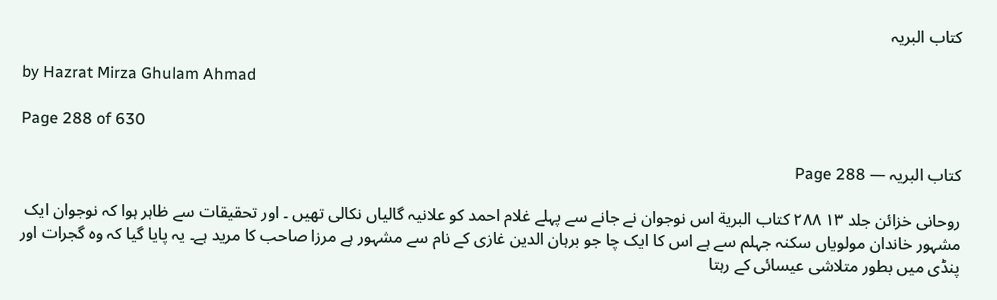کتاب البریہ

by Hazrat Mirza Ghulam Ahmad

Page 288 of 630

کتاب البریہ — Page 288

روحانی خزائن جلد ۱۳ ۲۸۸ کتاب البرية اس نوجوان نے جانے سے پہلے غلام احمد کو علانیہ گالیاں نکالی تھیں ۔ اور تحقیقات سے ظاہر ہوا کہ نوجوان ایک مشہور خاندان مولویاں سکنہ جہلم سے ہے اس کا ایک چا جو برہان الدین غازی کے نام سے مشہور ہے مرزا صاحب کا مرید ہے۔ یہ پایا گیا کہ وہ گجرات اور پنڈی میں بطور متلاشی عیسائی کے رہتا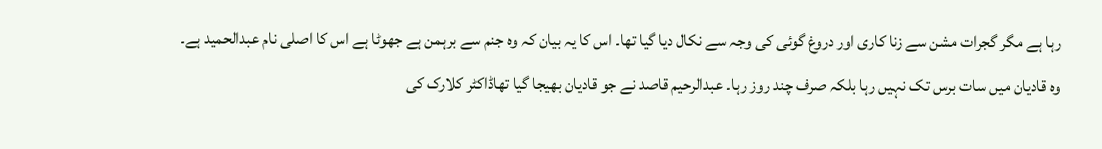رہا ہے مگر گجرات مشن سے زنا کاری اور دروغ گوئی کی وجہ سے نکال دیا گیا تھا۔ اس کا یہ بیان کہ وہ جنم سے برہمن ہے جھوٹا ہے اس کا اصلی نام عبدالحمید ہے۔ وہ قادیان میں سات برس تک نہیں رہا بلکہ صرف چند روز رہا۔ عبدالرحیم قاصد نے جو قادیان بھیجا گیا تھاڈاکٹر کلارک کی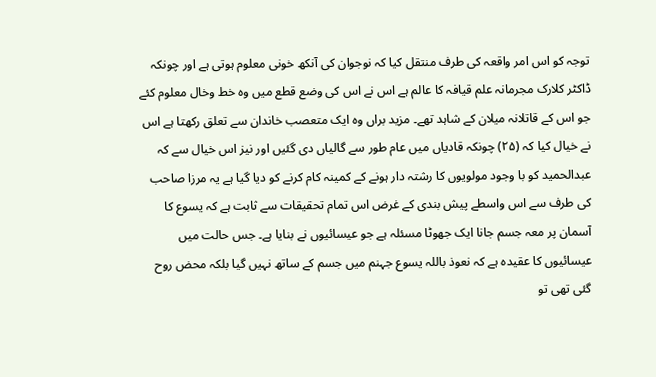توجہ کو اس امر واقعہ کی طرف منتقل کیا کہ نوجوان کی آنکھ خونی معلوم ہوتی ہے اور چونکہ ڈاکٹر کلارک مجرمانہ علم قیافہ کا عالم ہے اس نے اس کی وضع قطع میں وہ خط وخال معلوم کئے جو اس کے قاتلانہ میلان کے شاہد تھے۔ مزید براں وہ ایک متعصب خاندان سے تعلق رکھتا ہے اس نے خیال کیا کہ (۲۵) چونکہ قادیاں میں عام طور سے گالیاں دی گئیں اور نیز اس خیال سے کہ عبدالحمید کو با وجود مولویوں کا رشتہ دار ہونے کے کمینہ کام کرنے کو دیا گیا ہے یہ مرزا صاحب کی طرف سے اس واسطے پیش بندی کے غرض اس تمام تحقیقات سے ثابت ہے کہ یسوع کا آسمان پر معہ جسم جانا ایک جھوٹا مسئلہ ہے جو عیسائیوں نے بنایا ہے۔ جس حالت میں عیسائیوں کا عقیدہ ہے کہ نعوذ باللہ یسوع جہنم میں جسم کے ساتھ نہیں گیا بلکہ محض روح گئی تھی تو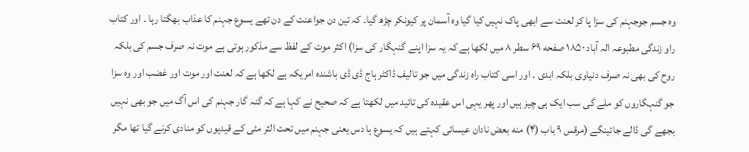وہ جسم جوجہنم کی سزا پا کر لعنت سے ابھی پاک نہیں کیا گیا وہ آسمان پر کیونکر چڑھ گیا۔ کہ تین دن جواعنت کے دن تھے یسوع جہنم کا عذاب بھگتا رہا ۔ اور کتاب راو زندگی مطبوعہ الہ آباد ۱۸۵۰ صفحه ۶۹ سطر ۸ میں لکھا ہے کہ یہ سزا اپنے گنہگار کی سزا) اکثر موت کے لفظ سے مذکور ہوتی ہے موت نہ صرف جسم کی بلکہ روح کی بھی نہ صرف دنیاوی بلکہ ابدی ۔ اور اسی کتاب راہ زندگی میں جو تالیف ڈاکٹر ہاج ڈی ڈی باشندہ امریکہ ہے لکھا ہے کہ لعنت اور موت اور غضب اور وہ سزا جو گنہگاروں کو ملے گی سب ایک ہی چیز ہیں اور پھر یہی اس عقیدہ کی تائید میں لکھتا ہے کہ صحیح نے کہا ہے کہ گنہ گار جہنم کی اس آگ میں جو بھی نہیں بجھے گی ڈالے جائینگے (مرقس ۹ باب (۴) منه بعض نادان عیسائی کہتے ہیں کہ یسوع ہا دس یعنی جہنم میں تحت الثر مٹی کے قیدیوں کو منادی کرنے گیا تھا مگر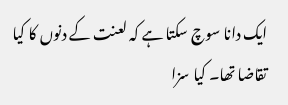ایک دانا سوچ سکتا ہے کہ لعنت کے دنوں کا کیا تقاضا تھا۔ کیا سزا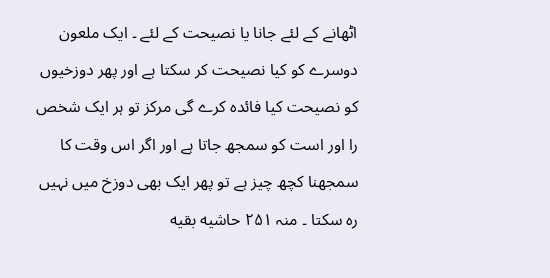اٹھانے کے لئے جانا یا نصیحت کے لئے ۔ ایک ملعون دوسرے کو کیا نصیحت کر سکتا ہے اور پھر دوزخیوں کو نصیحت کیا فائدہ کرے گی مرکز تو ہر ایک شخص را اور است کو سمجھ جاتا ہے اور اگر اس وقت کا سمجھنا کچھ چیز ہے تو پھر ایک بھی دوزخ میں نہیں رہ سکتا ۔ منہ ۲۵۱ حاشیه بقیه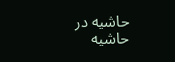حاشیه در حاشیه